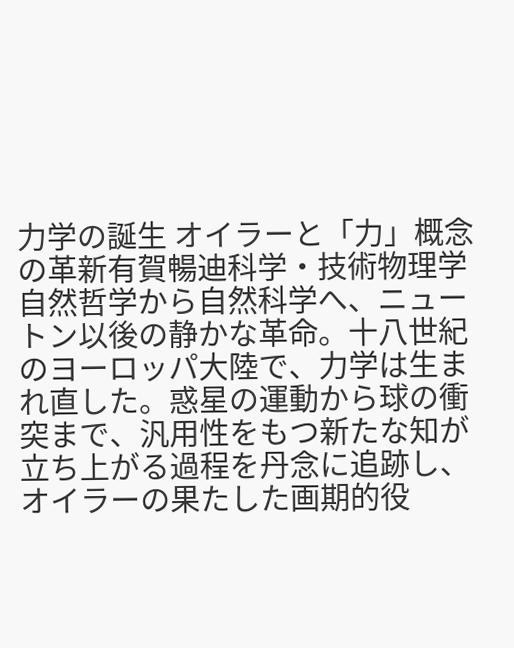力学の誕生 オイラーと「力」概念の革新有賀暢迪科学・技術物理学自然哲学から自然科学へ、ニュートン以後の静かな革命。十八世紀のヨーロッパ大陸で、力学は生まれ直した。惑星の運動から球の衝突まで、汎用性をもつ新たな知が立ち上がる過程を丹念に追跡し、オイラーの果たした画期的役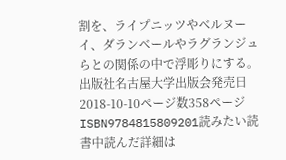割を、ライプニッツやベルヌーイ、ダランベールやラグランジュらとの関係の中で浮彫りにする。出版社名古屋大学出版会発売日2018-10-10ページ数358ページISBN9784815809201読みたい読書中読んだ詳細は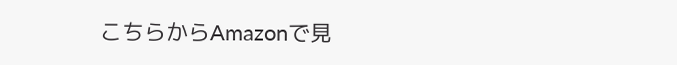こちらからAmazonで見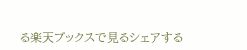る楽天ブックスで見るシェアする